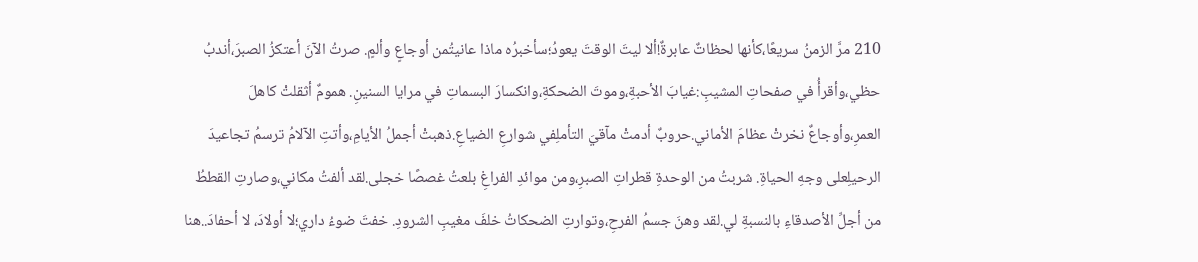210 مرَّ الزمنُ سريعًا،كأنها لحظاتٌ عابرةٌ!ألا ليتَ الوقتَ يعودُ؛سأخبرُه ماذا عانيتُمن أوجاعٍ وألمٍ. صرتُ الآنَ أعتكزُ الصبرَ،أندبُ حظي،وأقرأُ في صفحاتِ المشيبِ:غيابَ الأحبةِ،وموتَ الضحكةِ،وانكسارَ البسماتِ في مرايا السنينِ. همومٌ أثقلتْ كاهلَ العمرِ،وأوجاعٌ نخرتْ عظامَ الأماني.حروبٌ أدمتْ مآقيَ التأملِفي شوارعِ الضياعِ.ذهبتْ أجملُ الأيامِ،وأتتِ الآلامُ ترسمُ تجاعيدَ الرحيلِعلى وجهِ الحياةِ. شربتُ من الوحدةِ قطراتِ الصبرِ،ومن موائدِ الفراغِ بلعتُ غصصًا خجلى.لقد ألفتُ مكاني،وصارتِ القططُ من أجلِّ الأصدقاءِ بالنسبةِ لي.لقد وهنَ جسمُ الفرحِ،وتوارتِ الضحكاتُ خلفَ مغيبِ الشرودِ. خفتَ ضوءُ داري؛لا أولادَ، لا أحفادَ..هنا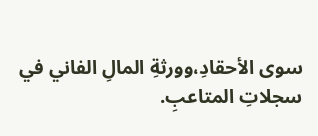سوى الأحقادِ،وورثةِ المالِ الفاني في سجلاتِ المتاعبِ.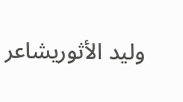وليد الأثوريشاعر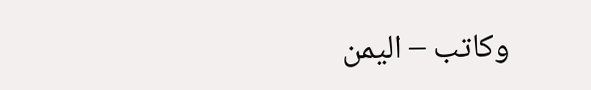وكاتب – اليمن